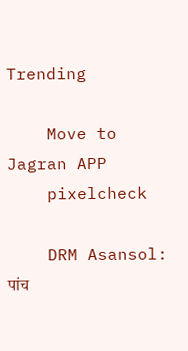Trending

    Move to Jagran APP
    pixelcheck

    DRM Asansol: पांच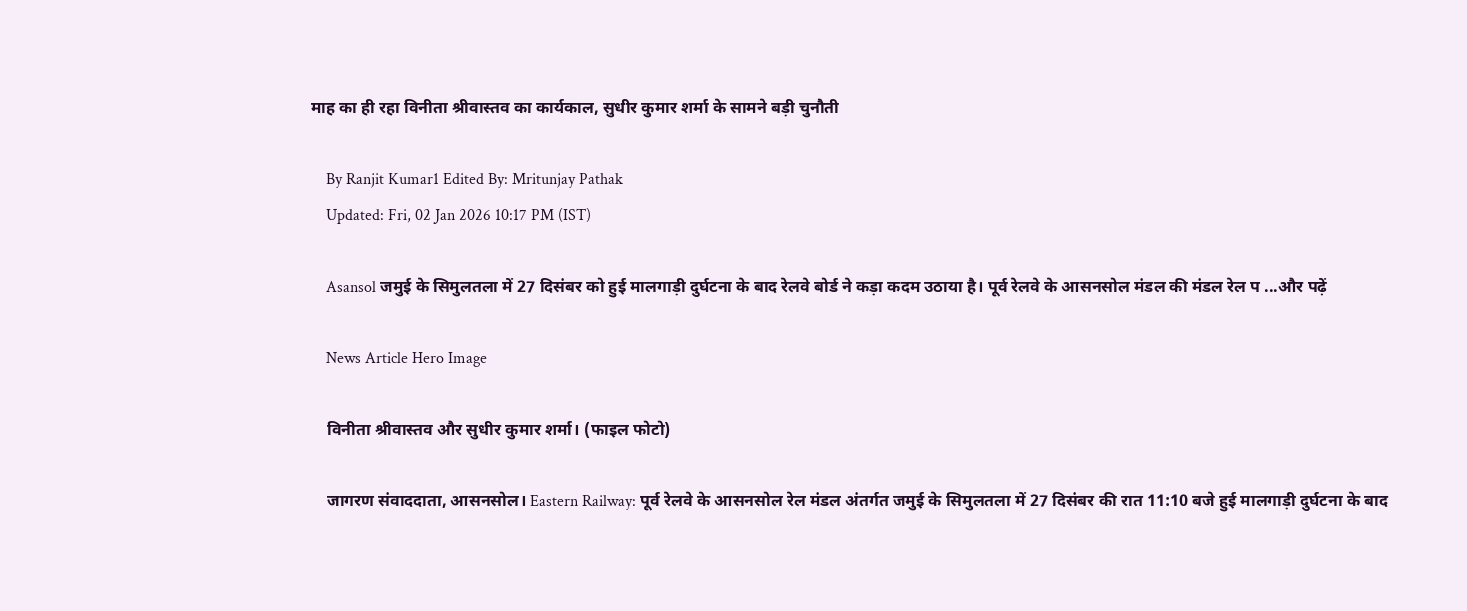माह का ही रहा विनीता श्रीवास्तव का कार्यकाल, सुधीर कुमार शर्मा के सामने बड़ी चुनौती

    By Ranjit Kumar1 Edited By: Mritunjay Pathak
    Updated: Fri, 02 Jan 2026 10:17 PM (IST)

    Asansol जमुई के सिमुलतला में 27 दिसंबर को हुई मालगाड़ी दुर्घटना के बाद रेलवे बोर्ड ने कड़ा कदम उठाया है। पूर्व रेलवे के आसनसोल मंडल की मंडल रेल प ...और पढ़ें

    News Article Hero Image

    विनीता श्रीवास्तव और सुधीर कुमार शर्मा। (फाइल फोटो)

    जागरण संवाददाता, आसनसोल। Eastern Railway: पूर्व रेलवे के आसनसोल रेल मंडल अंतर्गत जमुई के सिमुलतला में 27 दिसंबर की रात 11:10 बजे हुई मालगाड़ी दुर्घटना के बाद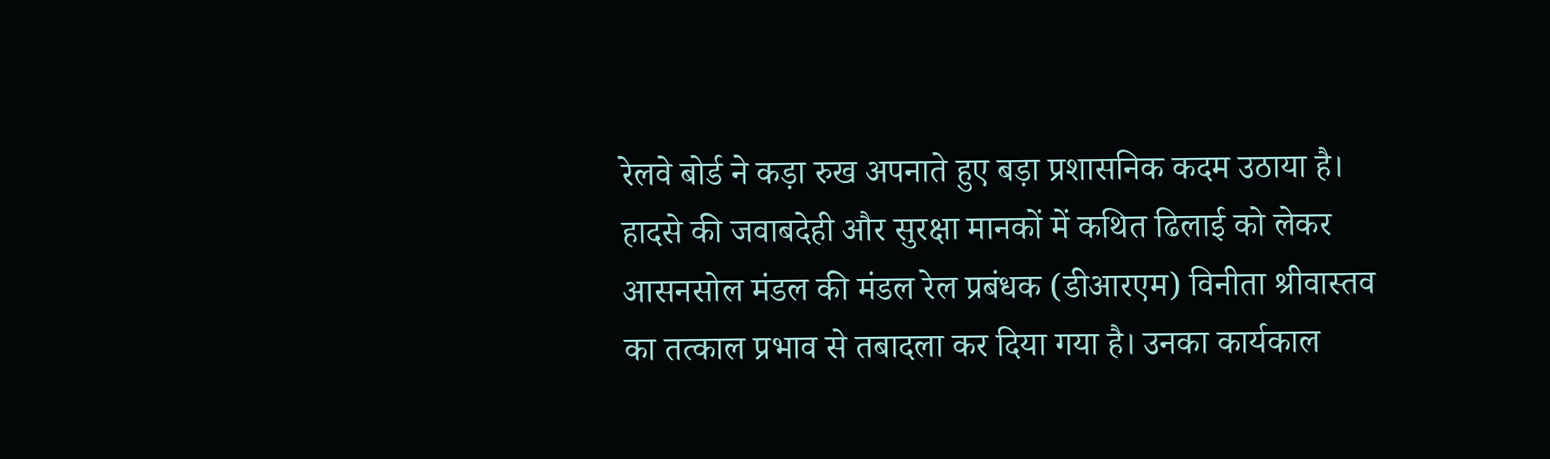रेलवे बोर्ड ने कड़ा रुख अपनाते हुए बड़ा प्रशासनिक कदम उठाया है। हादसे की जवाबदेही और सुरक्षा मानकों में कथित ढिलाई को लेकर आसनसोल मंडल की मंडल रेल प्रबंधक (डीआरएम) विनीता श्रीवास्तव का तत्काल प्रभाव से तबादला कर दिया गया है। उनका कार्यकाल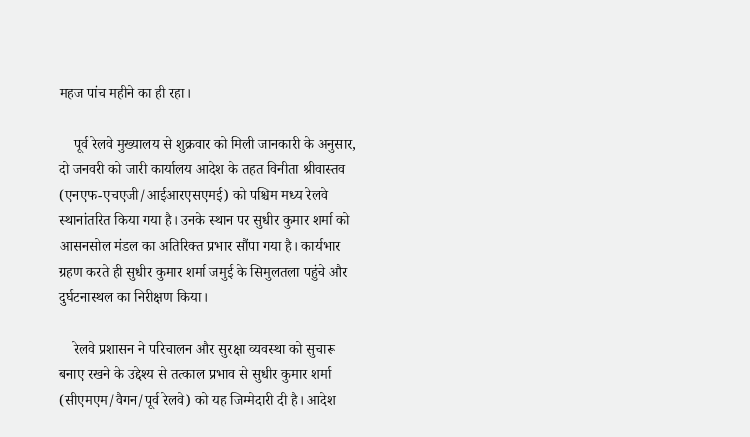महज पांच महीने का ही रहा।

    पूर्व रेलवे मुख्यालय से शुक्रवार को मिली जानकारी के अनुसार, दो जनवरी को जारी कार्यालय आदेश के तहत विनीता श्रीवास्तव (एनएफ-एचएजी/आईआरएसएमई) को पश्चिम मध्य रेलवे स्थानांतरित किया गया है। उनके स्थान पर सुधीर कुमार शर्मा को आसनसोल मंडल का अतिरिक्त प्रभार सौंपा गया है। कार्यभार ग्रहण करते ही सुधीर कुमार शर्मा जमुई के सिमुलतला पहुंचे और दुर्घटनास्थल का निरीक्षण किया।

    रेलवे प्रशासन ने परिचालन और सुरक्षा व्यवस्था को सुचारू बनाए रखने के उद्देश्य से तत्काल प्रभाव से सुधीर कुमार शर्मा (सीएमएम/वैगन/पूर्व रेलवे) को यह जिम्मेदारी दी है। आदेश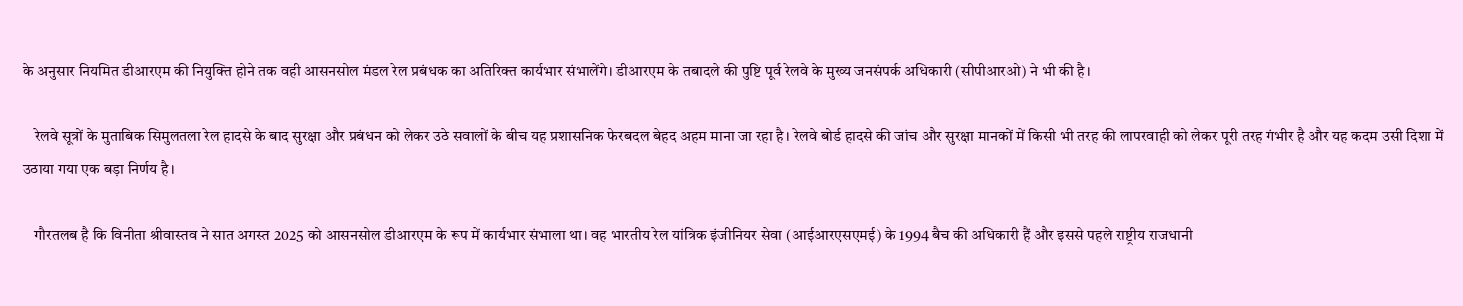के अनुसार नियमित डीआरएम की नियुक्ति होने तक वही आसनसोल मंडल रेल प्रबंधक का अतिरिक्त कार्यभार संभालेंगे। डीआरएम के तबादले की पुष्टि पूर्व रेलवे के मुख्य जनसंपर्क अधिकारी (सीपीआरओ) ने भी की है।

    रेलवे सूत्रों के मुताबिक सिमुलतला रेल हादसे के बाद सुरक्षा और प्रबंधन को लेकर उठे सवालों के बीच यह प्रशासनिक फेरबदल बेहद अहम माना जा रहा है। रेलवे बोर्ड हादसे की जांच और सुरक्षा मानकों में किसी भी तरह की लापरवाही को लेकर पूरी तरह गंभीर है और यह कदम उसी दिशा में उठाया गया एक बड़ा निर्णय है।

    गौरतलब है कि विनीता श्रीवास्तव ने सात अगस्त 2025 को आसनसोल डीआरएम के रूप में कार्यभार संभाला था। वह भारतीय रेल यांत्रिक इंजीनियर सेवा (आईआरएसएमई) के 1994 बैच की अधिकारी हैं और इससे पहले राष्ट्रीय राजधानी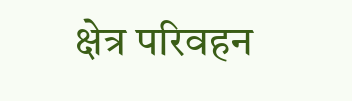क्षेत्र परिवहन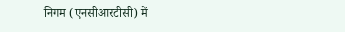निगम (एनसीआरटीसी) में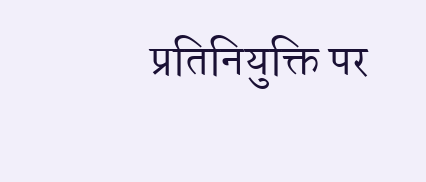प्रतिनियुक्ति पर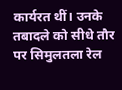कार्यरत थीं। उनके तबादले को सीधे तौर पर सिमुलतला रेल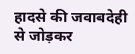हादसे की जवाबदेही से जोड़कर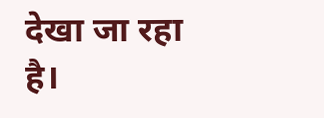देखा जा रहा है।